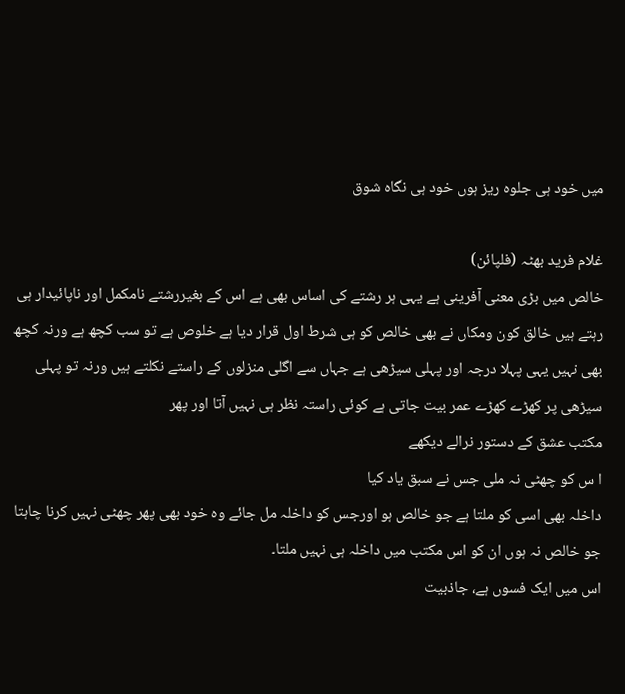میں خود ہی جلوہ ریز ہوں خود ہی نگاہ شوق

غلام فرید بھٹہ (فلپائن)
خالص میں بڑی معنی آفرینی ہے یہی ہر رشتے کی اساس بھی ہے اس کے بغیررشتے نامکمل اور ناپائیدار ہی رہتے ہیں خالق کون ومکاں نے بھی خالص کو ہی شرط اول قرار دیا ہے خلوص ہے تو سب کچھ ہے ورنہ کچھ بھی نہیں یہی پہلا درجہ اور پہلی سیڑھی ہے جہاں سے اگلی منزلوں کے راستے نکلتے ہیں ورنہ تو پہلی سیڑھی پر کھڑے کھڑے عمر بیت جاتی ہے کوئی راستہ نظر ہی نہیں آتا اور پھر
مکتب عشق کے دستور نرالے دیکھے
ا س کو چھٹی نہ ملی جس نے سبق یاد کیا
داخلہ بھی اسی کو ملتا ہے جو خالص ہو اورجس کو داخلہ مل جائے وہ خود بھی پھر چھٹی نہیں کرنا چاہتا جو خالص نہ ہوں ان کو اس مکتب میں داخلہ ہی نہیں ملتا۔
اس میں ایک فسوں ہے، جاذبیت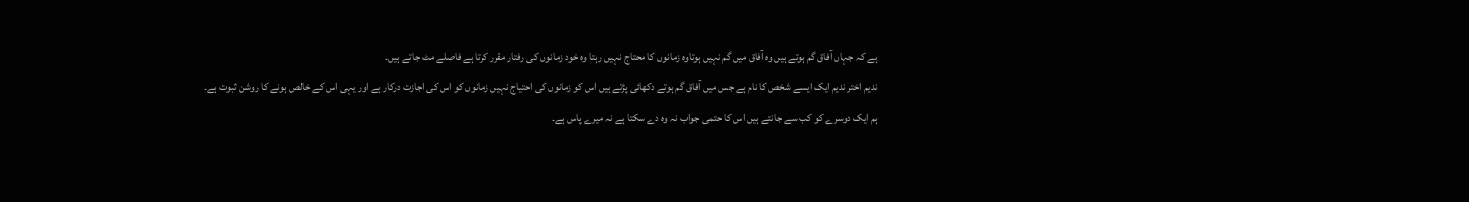ہے کہ جہاں آفاق گم ہوتے ہیں وہ آفاق میں گم نہیں ہوتاوہ زمانوں کا محتاج نہیں رہتا وہ خود زمانوں کی رفتار مقرر کرتا ہے فاصلے مٹ جاتے ہیں۔
ندیم اختر ندیم ایک ایسے شخص کا نام ہے جس میں آفاق گم ہوتے دکھائی پڑتے ہیں اس کو زمانوں کی احتیاج نہیں زمانوں کو اس کی اجازت درکار ہے اور یہی اس کے خالص ہونے کا روشن ثبوت ہے۔
ہم ایک دوسرے کو کب سے جانتے ہیں اس کا حتمی جواب نہ وہ دے سکتا ہے نہ میرے پاس ہے۔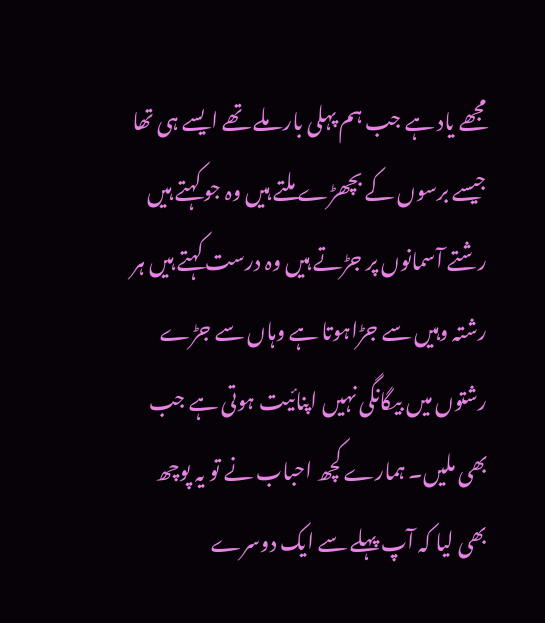مجھے یاد ہے جب ہم پہلی بار ملے تھے ایسے ہی تھا جیسے برسوں کے بچھڑے ملتے ہیں وہ جو کہتے ہیں رشتے آسمانوں پر جڑتے ہیں وہ درست کہتے ہیں ہر رشتہ وہیں سے جڑاہوتا ہے وہاں سے جڑے رشتوں میں بیگانگی نہیں اپنائیت ہوتی ہے جب بھی ملیں۔ ہمارے کچھ احباب نے تو یہ پوچھ بھی لیا کہ آپ پہلے سے ایک دوسرے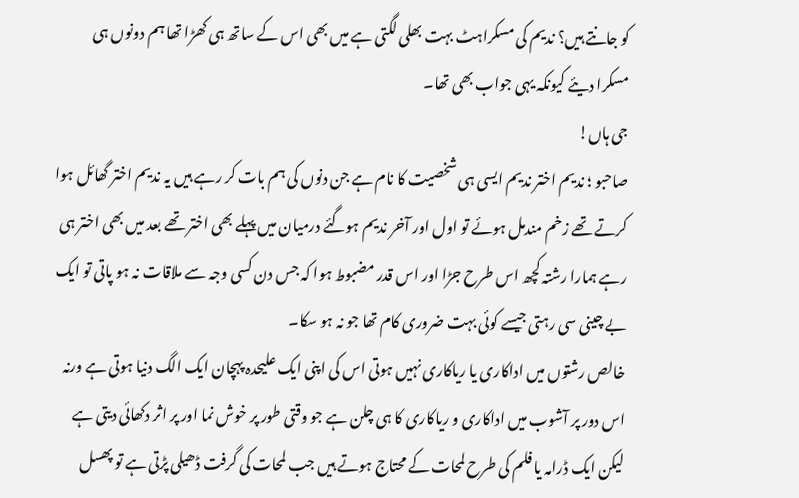کو جانتے ہیں؟ ندیم کی مسکراہٹ بہت بھلی لگتی ہے میں بھی اس کے ساتھ ہی کھڑا تھا ہم دونوں ہی مسکرا دیئے کیونکہ یہی جواب بھی تھا۔
جی ہاں!
صاحبو ؛ ندیم اختر ندیم ایسی ہی شخصیت کا نام ہے جن دنوں کی ہم بات کر رہے ہیں یہ ندیم اختر گھائل ہوا کرتے تھے زخم مندمل ہوئے تو اول اور آخر ندیم ہوگئے درمیان میں پہلے بھی اختر تھے بعد میں بھی اختر ہی رہے ہمارا رشتہ کچھ اس طرح جڑا اور اس قدر مضبوط ہوا کہ جس دن کسی وجہ سے ملاقات نہ ہو پاتی تو ایک بے چینی سی رہتی جیسے کوئی بہت ضروری کام تھا جو نہ ہو سکا۔
خالص رشتوں میں اداکاری یا ریاکاری نہیں ہوتی اس کی اپنی ایک علیحدہ پہچان ایک الگ دنیا ہوتی ہے ورنہ اس دور پر آشوب میں اداکاری و ریاکاری کا ہی چلن ہے جو وقتی طور پر خوش نما اور پر اثر دکھائی دیتی ہے لیکن ایک ڈرامہ یا فلم کی طرح لمحات کے محتاج ہوتے ہیں جب لمحات کی گرفت ڈھیلی پڑتی ہے تو پھسل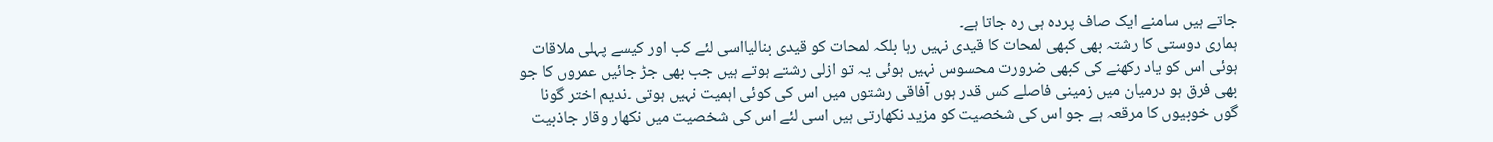جاتے ہیں سامنے ایک صاف پردہ ہی رہ جاتا ہے۔
ہماری دوستی کا رشتہ بھی کبھی لمحات کا قیدی نہیں رہا بلکہ لمحات کو قیدی بنالیااسی لئے کب اور کیسے پہلی ملاقات ہوئی اس کو یاد رکھنے کی کبھی ضرورت محسوس نہیں ہوئی یہ تو ازلی رشتے ہوتے ہیں جب بھی جڑ جائیں عمروں کا جو بھی فرق ہو درمیان میں زمینی فاصلے کس قدر ہوں آفاقی رشتوں میں اس کی کوئی اہمیت نہیں ہوتی ۔ندیم اختر گونا گوں خوبیوں کا مرقعہ ہے جو اس کی شخصیت کو مزید نکھارتی ہیں اسی لئے اس کی شخصیت میں نکھار وقار جاذبیت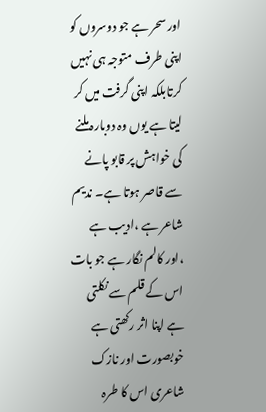اور سحر ہے جو دوسروں کو اپنی طرف متوجہ ہی نہیں کرتابلکہ اپنی گرفت میں کر لیتا ہے یوں وہ دوبارہ ملنے کی خواہش پر قابو پانے سے قاصر ہوتا ہے۔ ندیم شاعر ہے ،ادیب ہے ،اور کالم نگار ہے جو بات اس کے قلم سے نکلتی ہے اپنا اثر رکھتی ہے خوبصورت اور نازک شاعری اس کا طرہ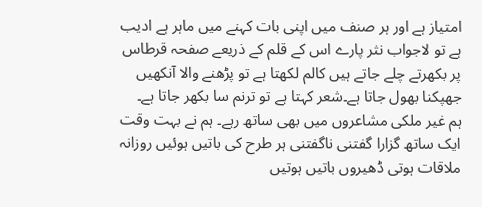امتیاز ہے اور ہر صنف میں اپنی بات کہنے میں ماہر ہے ادیب ہے تو لاجواب نثر پارے اس کے قلم کے ذریعے صفحہ قرطاس پر بکھرتے چلے جاتے ہیں کالم لکھتا ہے تو پڑھنے والا آنکھیں جھپکنا بھول جاتا ہے۔شعر کہتا ہے تو ترنم سا بکھر جاتا ہے۔
ہم غیر ملکی مشاعروں میں بھی ساتھ رہے۔ ہم نے بہت وقت ایک ساتھ گزارا گفتنی ناگفتنی ہر طرح کی باتیں ہوئیں روزانہ ملاقات ہوتی ڈھیروں باتیں ہوتیں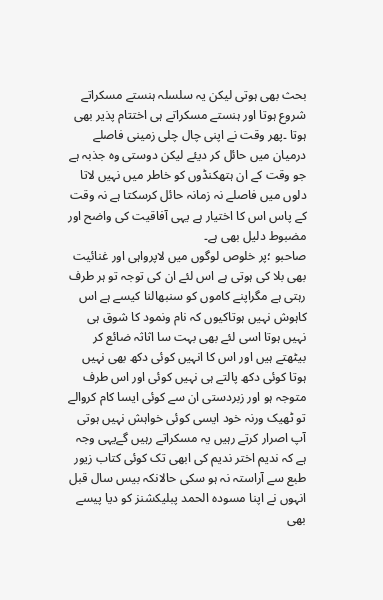بحث بھی ہوتی لیکن یہ سلسلہ ہنستے مسکراتے شروع ہوتا اور ہنستے مسکراتے ہی اختتام پذیر بھی ہوتا ۔پھر وقت نے اپنی چال چلی زمینی فاصلے درمیان میں حائل کر دیئے لیکن دوستی وہ جذبہ ہے جو وقت کے ان ہتھکنڈوں کو خاطر میں نہیں لاتا دلوں میں فاصلے نہ زمانہ حائل کرسکتا ہے نہ وقت کے پاس اس کا اختیار ہے یہی آفاقیت کی واضح اور مضبوط دلیل بھی ہے۔
صاحبو ؛پر خلوص لوگوں میں لاپرواہی اور غنائیت بھی بلا کی ہوتی ہے اس لئے ان کی توجہ تو ہر طرف رہتی ہے مگراپنے کاموں کو سنبھالنا کیسے ہے اس کاہوش نہیں ہوتاکیوں کہ نام ونمود کا شوق ہی نہیں ہوتا اسی لئے بھی بہت سا اثاثہ ضائع کر بیٹھتے ہیں اور اس کا انہیں کوئی دکھ بھی نہیں ہوتا کوئی دکھ پالتے ہی نہیں کوئی اور اس طرف متوجہ ہو اور زبردستی ان سے کوئی ایسا کام کروالے تو ٹھیک ورنہ خود ایسی کوئی خواہش نہیں ہوتی آپ اصرار کرتے رہیں یہ مسکراتے رہیں گےیہی وجہ ہے کہ ندیم اختر ندیم کی ابھی تک کوئی کتاب زیور طبع سے آراستہ نہ ہو سکی حالانکہ بیس سال قبل انہوں نے اپنا مسودہ الحمد پبلیکشنز کو دیا پیسے بھی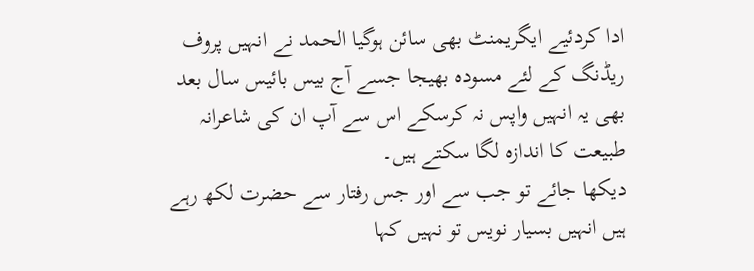ادا کردئیے ایگریمنٹ بھی سائن ہوگیا الحمد نے انہیں پروف ریڈنگ کے لئے مسودہ بھیجا جسے آج بیس بائیس سال بعد بھی یہ انہیں واپس نہ کرسکے اس سے آپ ان کی شاعرانہ طبیعت کا اندازہ لگا سکتے ہیں۔
دیکھا جائے تو جب سے اور جس رفتار سے حضرت لکھ رہے ہیں انہیں بسیار نویس تو نہیں کہا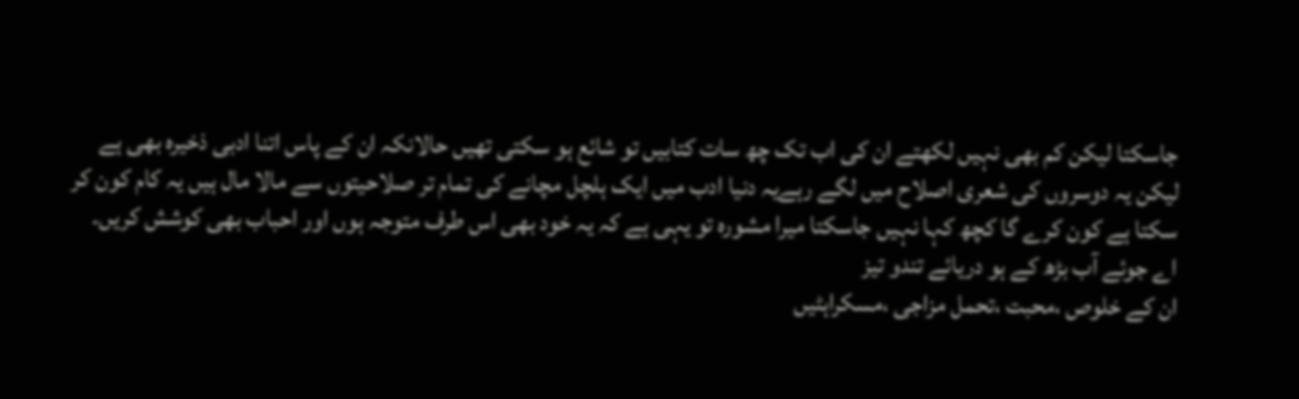جاسکتا لیکن کم بھی نہیں لکھتے ان کی اب تک چھ سات کتابیں تو شائع ہو سکتی تھیں حالانکہ ان کے پاس اتنا ادبی ذخیرہ بھی ہے لیکن یہ دوسروں کی شعری اصلاح میں لگے رہےیہ دنیا ادب میں ایک ہلچل مچانے کی تمام تر صلاحیتوں سے مالا مال ہیں یہ کام کون کر سکتا ہے کون کرے گا کچھ کہا نہیں جاسکتا میرا مشورہ تو یہی ہے کہ یہ خود بھی اس طرف متوجہ ہوں اور احباب بھی کوشش کریں۔
اے جوئے آب بڑھ کے ہو دریائے تندو تیز
ان کے خلوص ،محبت ،تحمل مزاجی ،مسکراہٹیں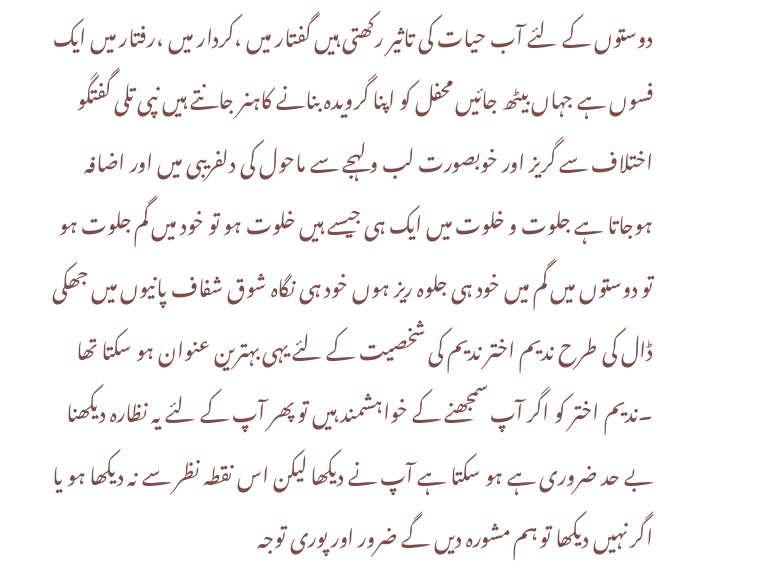دوستوں کے لئے آب حیات کی تاثیر رکھتی ہیں گفتار میں ،کردار میں ،رفتار میں ایک فسوں ہے جہاں بیٹھ جائیں محفل کو اپنا گرویدہ بنانے کاہنر جانتے ہیں نپی تلی گفتگو اختلاف سے گریز اور خوبصورت لب و لہجے سے ماحول کی دلفریبی میں اور اضافہ ہوجاتا ہے جلوت و خلوت میں ایک ہی جیسے ہیں خلوت ہو تو خود میں گم جلوت ہو تو دوستوں میں گم میں خود ہی جلوہ ریز ہوں خود ہی نگاہ شوق شفاف پانیوں میں جھکی ڈال کی طرح ندیم اختر ندیم کی شخصیت کے لئے یہی بہترین عنوان ہو سکتا تھا ۔ندیم اختر کو اگر آپ سمجھنے کے خواہشمند ہیں تو پھر آپ کے لئے یہ نظارہ دیکھنا بے حد ضروری ہے ہو سکتا ہے آپ نے دیکھا لیکن اس نقطہ نظر سے نہ دیکھا ہو یا اگر نہیں دیکھا تو ہم مشورہ دیں گے ضرور اور پوری توجہ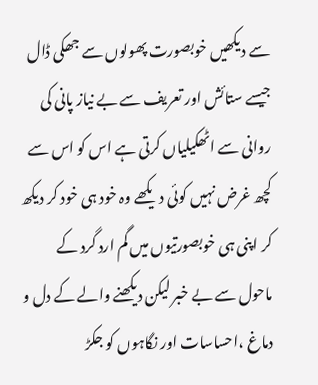سے دیکھیں خوبصورت پھولوں سے جھکی ڈال جیسے ستائش اور تعریف سے بے نیاز پانی کی روانی سے اٹھکیلیاں کرتی ہے اس کو اس سے کچھ غرض نہیں کوئی دیکھے وہ خود ہی خود کر دیکھ کر اپنی ہی خوبصورتیوں میں گم ارد گرد کے ماحول سے بے خبر لیکن دیکھنے والے کے دل و دماغ ،احساسات اور نگاہوں کو جکڑ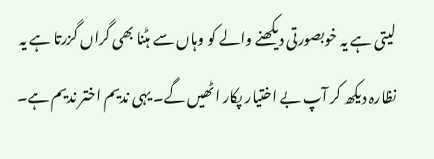لیتی ہے یہ خوبصورتی دیکھنے والے کو وہاں سے ہٹنا بھی گراں گزرتا ہے یہ نظارہ دیکھ کر آپ بے اختیار پکار اٹھیں گے۔ یہی ندیم اختر ندیم ہے۔